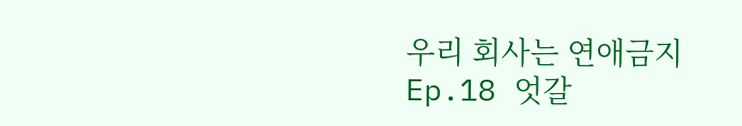우리 회사는 연애금지
Ep.18 엇갈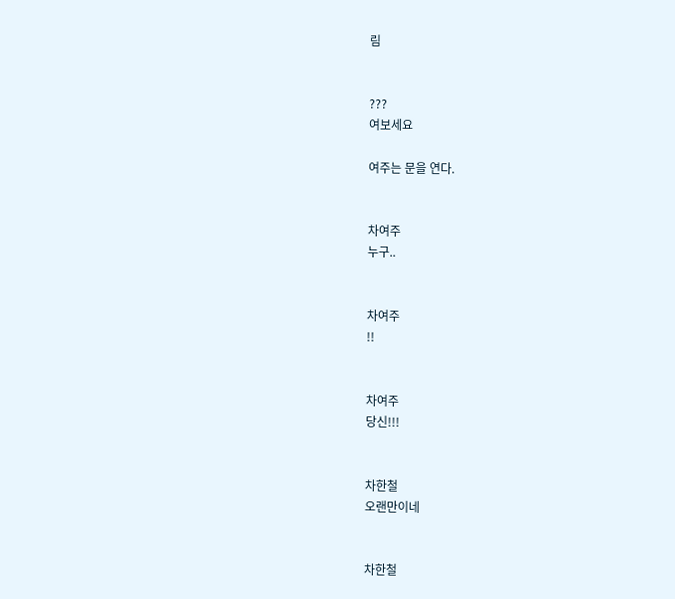림


???
여보세요

여주는 문을 연다.


차여주
누구..


차여주
!!


차여주
당신!!!


차한철
오랜만이네


차한철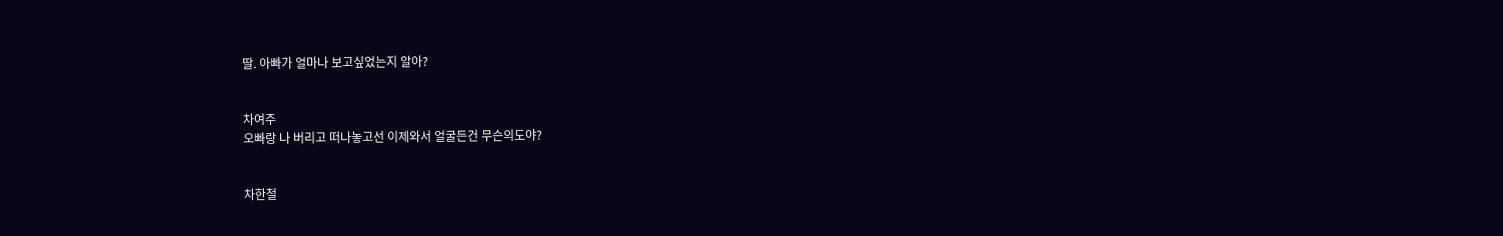딸. 아빠가 얼마나 보고싶었는지 알아?


차여주
오빠랑 나 버리고 떠나놓고선 이제와서 얼굴든건 무슨의도야?


차한철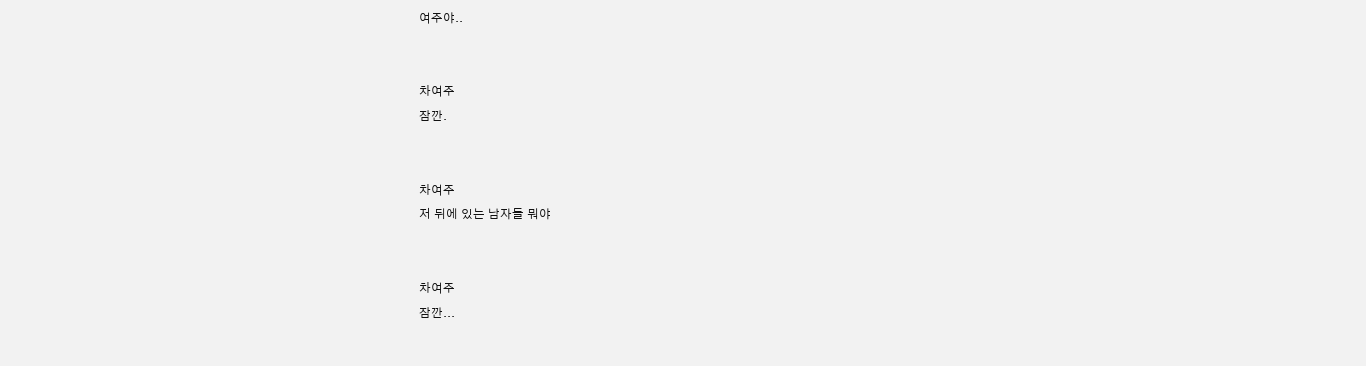여주야..


차여주
잠깐.


차여주
저 뒤에 있는 남자들 뭐야


차여주
잠깐...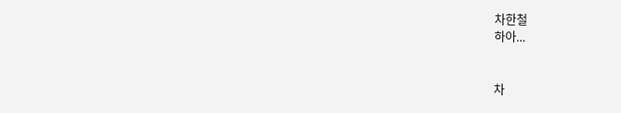차한철
하아...


차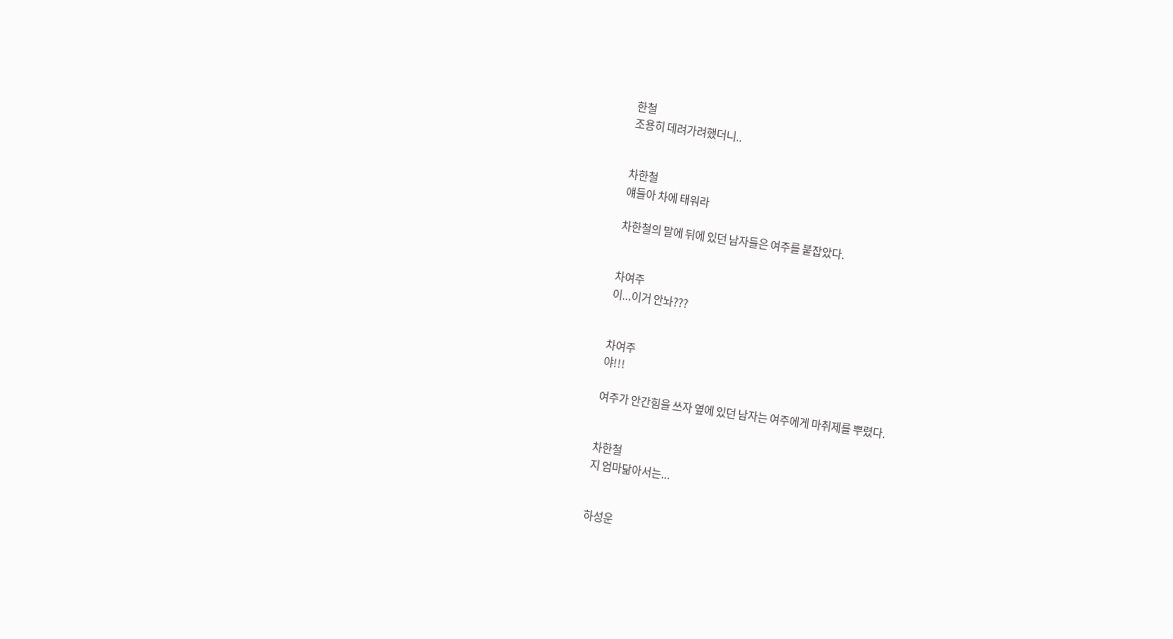한철
조용히 데려가려했더니..


차한철
얘들아 차에 태워라

차한철의 말에 뒤에 있던 남자들은 여주를 붙잡았다.


차여주
이...이거 안놔???


차여주
야!!!

여주가 안간힘을 쓰자 옆에 있던 남자는 여주에게 마취제를 뿌렸다.


차한철
지 엄마닮아서는...


하성운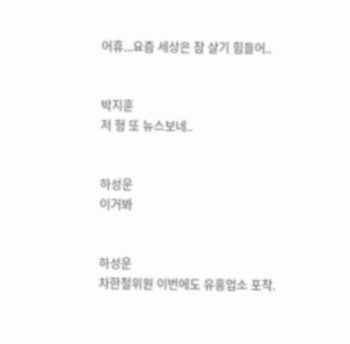어휴...요즘 세상은 참 살기 힘들어..


박지훈
저 형 또 뉴스보네..


하성운
이거봐


하성운
차한철위원 이번에도 유흥업소 포착.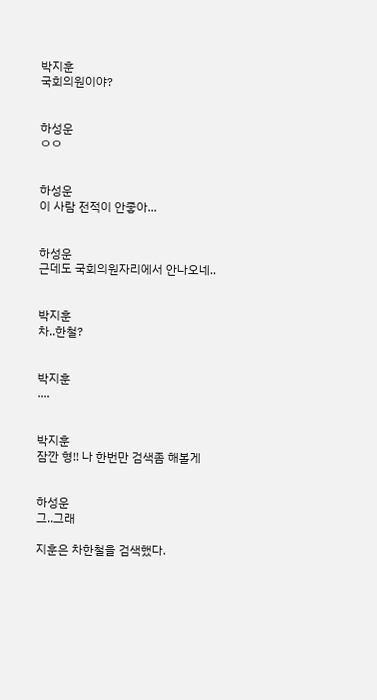박지훈
국회의원이야?


하성운
ㅇㅇ


하성운
이 사람 전적이 안좋아...


하성운
근데도 국회의원자리에서 안나오네..


박지훈
차..한철?


박지훈
....


박지훈
잠깐 형!! 나 한번만 검색좀 해볼게


하성운
그..그래

지훈은 차한철을 검색했다.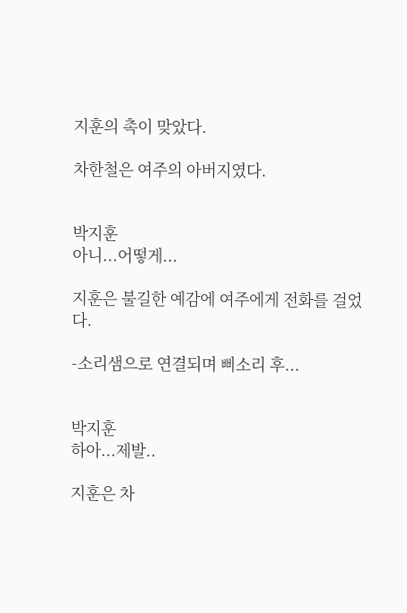지훈의 촉이 맞았다.

차한철은 여주의 아버지였다.


박지훈
아니...어떻게...

지훈은 불길한 예감에 여주에게 전화를 걸었다.

-소리샘으로 연결되며 삐소리 후...


박지훈
하아...제발..

지훈은 차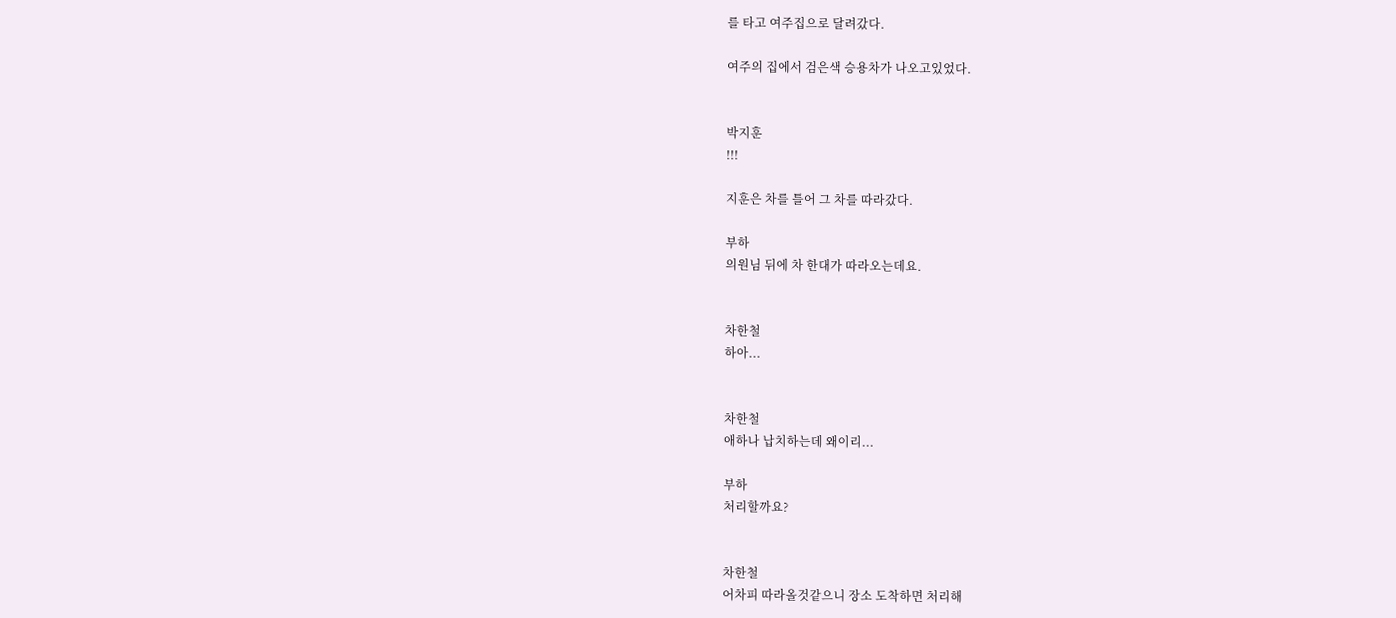를 타고 여주집으로 달려갔다.

여주의 집에서 검은색 승용차가 나오고있었다.


박지훈
!!!

지훈은 차를 틀어 그 차를 따라갔다.

부하
의원님 뒤에 차 한대가 따라오는데요.


차한철
하아...


차한철
애하나 납치하는데 왜이리...

부하
처리할까요?


차한철
어차피 따라올것같으니 장소 도착하면 처리해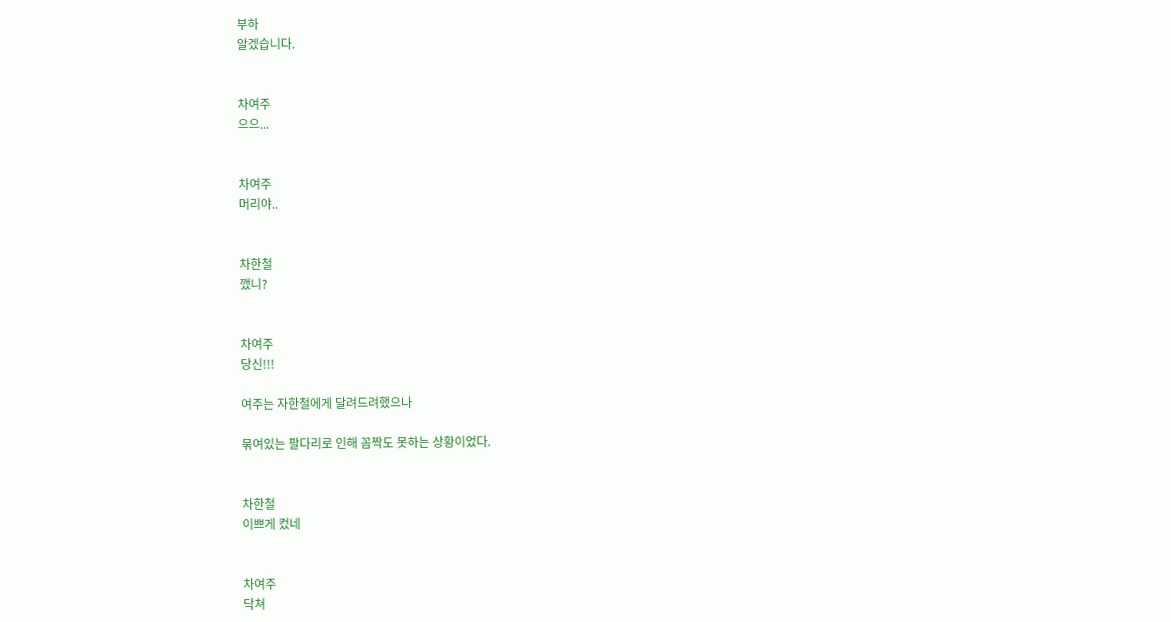부하
알겠습니다.


차여주
으으...


차여주
머리야..


차한철
깼니?


차여주
당신!!!

여주는 자한철에게 달려드려했으나

묶여있는 팔다리로 인해 꼼짝도 못하는 상황이었다.


차한철
이쁘게 컸네


차여주
닥쳐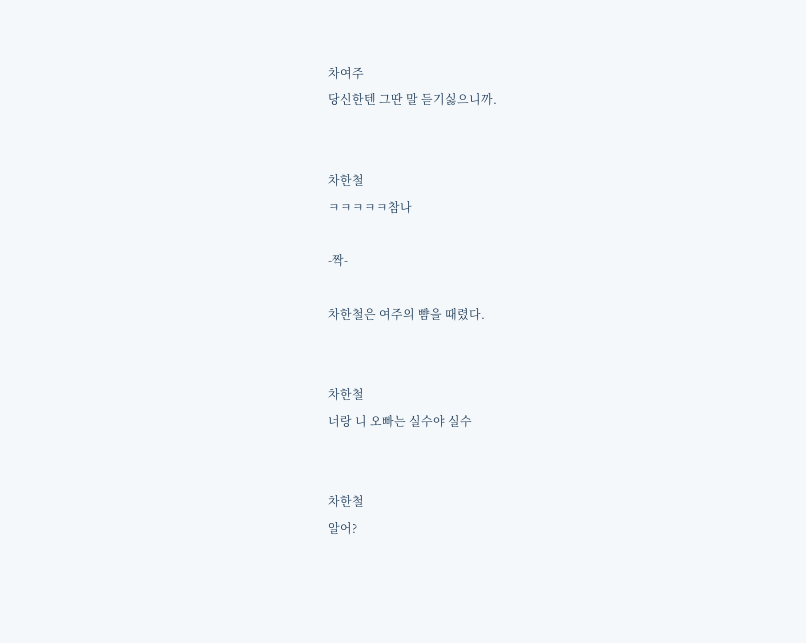차여주
당신한텐 그딴 말 듣기싫으니까.


차한철
ㅋㅋㅋㅋㅋ참나

-짝-

차한철은 여주의 뺨을 때렸다.


차한철
너랑 니 오빠는 실수야 실수


차한철
알어?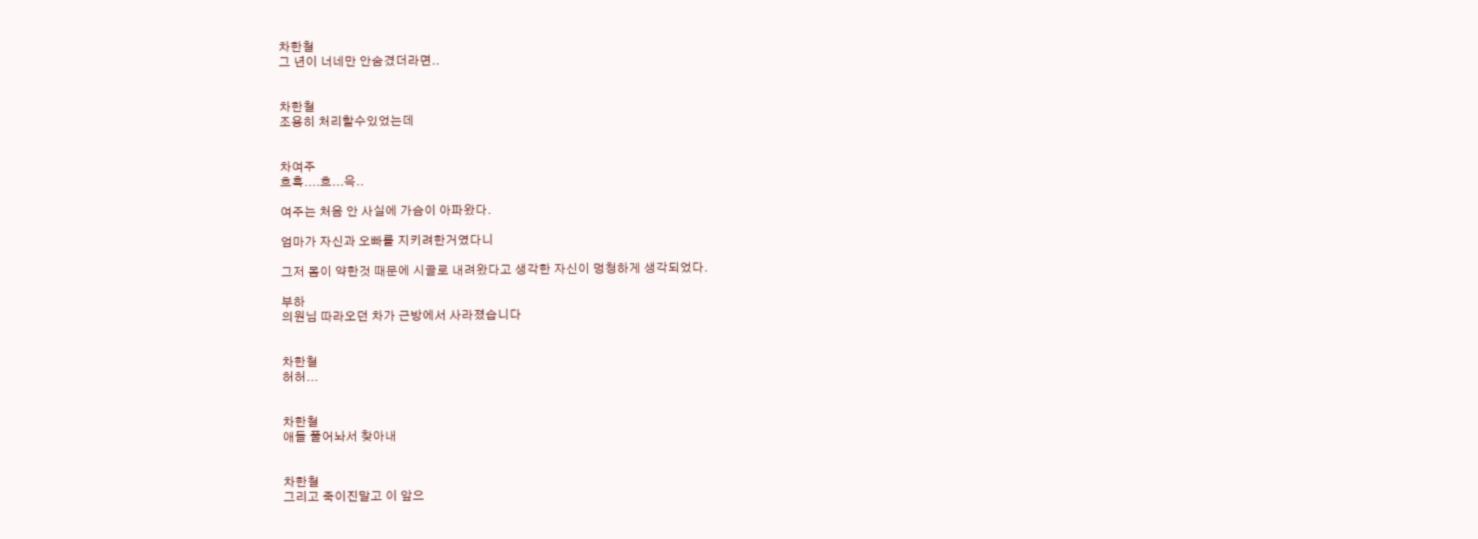차한철
그 년이 너네만 안숨겼더라면..


차한철
조용히 처리할수있었는데


차여주
흐흑....흐...윽..

여주는 처음 안 사실에 가슴이 아파왔다.

엄마가 자신과 오빠를 지키려한거였다니

그저 몸이 약한것 때문에 시골로 내려왔다고 생각한 자신이 멍청하게 생각되었다.

부하
의원님 따라오던 차가 근방에서 사라졌습니다


차한철
허허...


차한철
애들 풀어놔서 찾아내


차한철
그리고 죽이진말고 이 앞으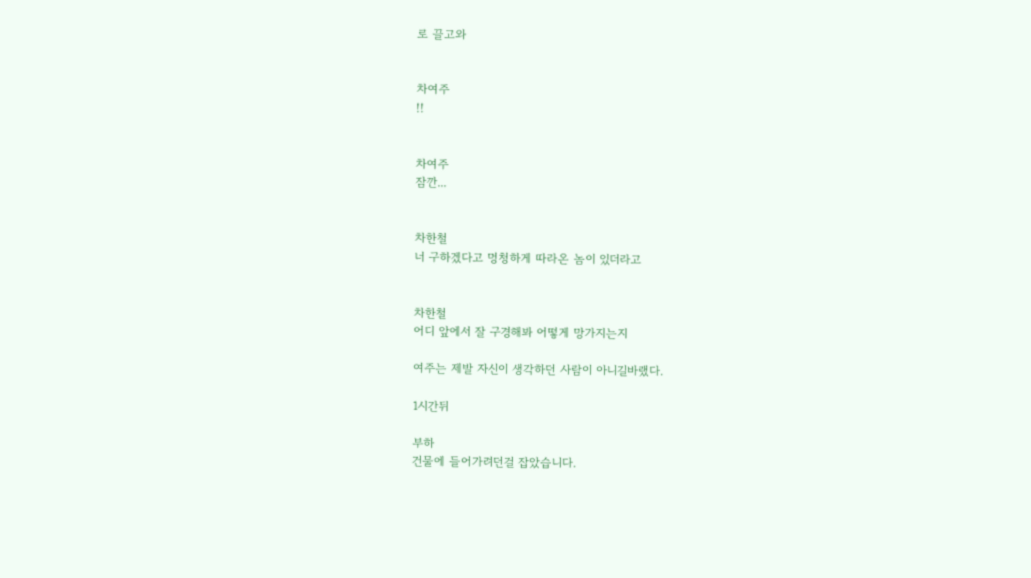로 끌고와


차여주
!!


차여주
잠깐...


차한철
너 구하겠다고 멍청하게 따라온 놈이 있더라고


차한철
어디 앞에서 잘 구경해봐 어떻게 망가지는지

여주는 제발 자신이 생각하던 사람이 아니길바랬다.

1시간뒤

부하
건물에 들어가려던걸 잡았습니다.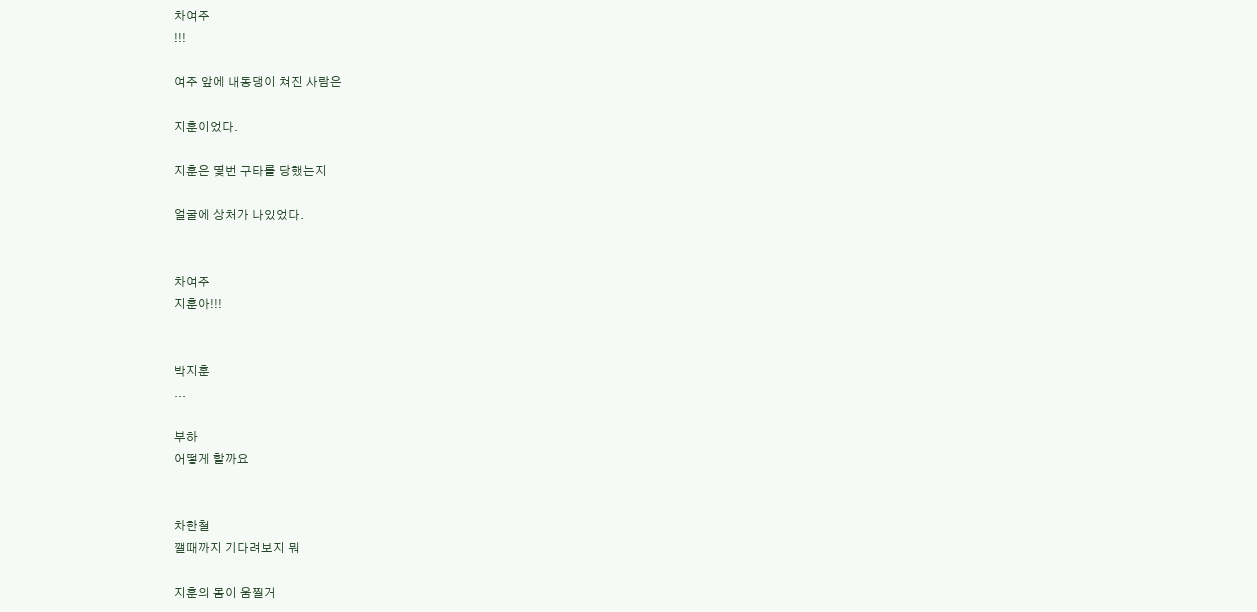차여주
!!!

여주 앞에 내동댕이 쳐진 사람은

지훈이었다.

지훈은 몇번 구타를 당했는지

얼굴에 상처가 나있었다.


차여주
지훈아!!!


박지훈
...

부하
어떻게 할까요


차한철
깰때까지 기다려보지 뭐

지훈의 몸이 움찔거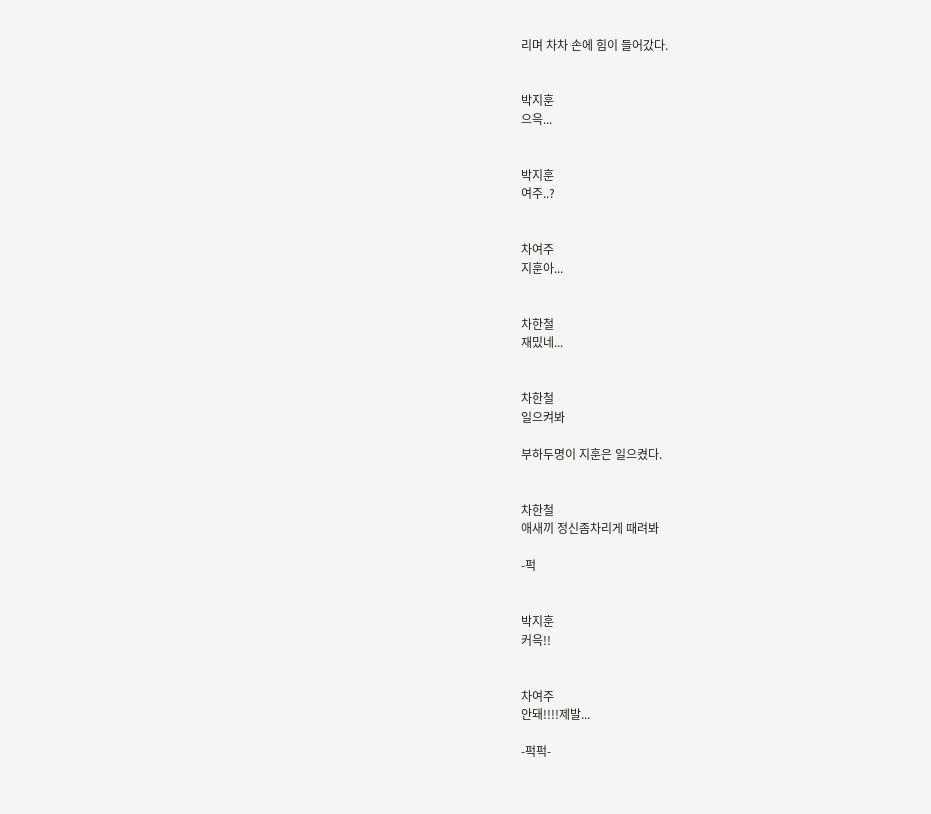리며 차차 손에 힘이 들어갔다.


박지훈
으윽...


박지훈
여주..?


차여주
지훈아...


차한철
재밌네...


차한철
일으켜봐

부하두명이 지훈은 일으켰다.


차한철
애새끼 정신좀차리게 때려봐

-퍽


박지훈
커윽!!


차여주
안돼!!!!제발...

-퍽퍽-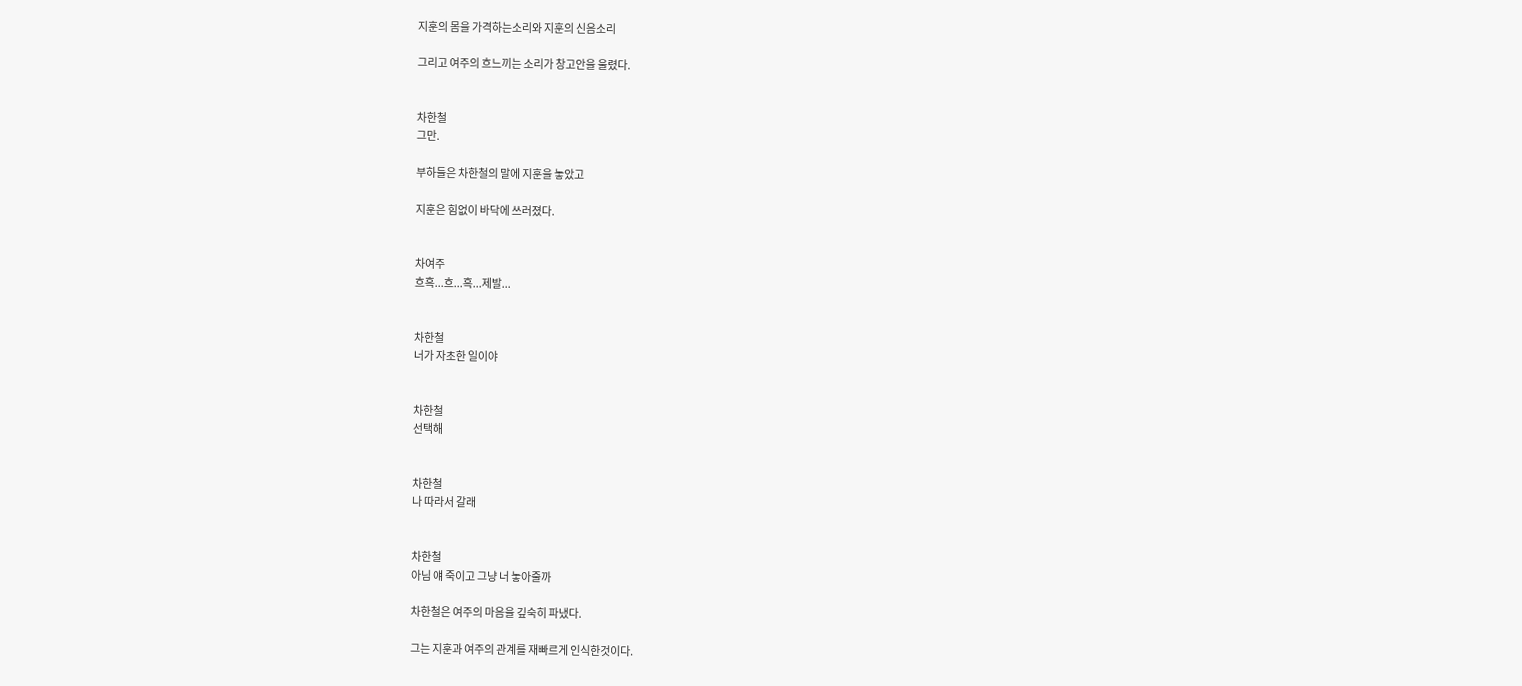지훈의 몸을 가격하는소리와 지훈의 신음소리

그리고 여주의 흐느끼는 소리가 창고안을 울렸다.


차한철
그만.

부하들은 차한철의 말에 지훈을 놓았고

지훈은 힘없이 바닥에 쓰러졌다.


차여주
흐흑...흐...흑...제발...


차한철
너가 자초한 일이야


차한철
선택해


차한철
나 따라서 갈래


차한철
아님 얘 죽이고 그냥 너 놓아줄까

차한철은 여주의 마음을 깊숙히 파냈다.

그는 지훈과 여주의 관계를 재빠르게 인식한것이다.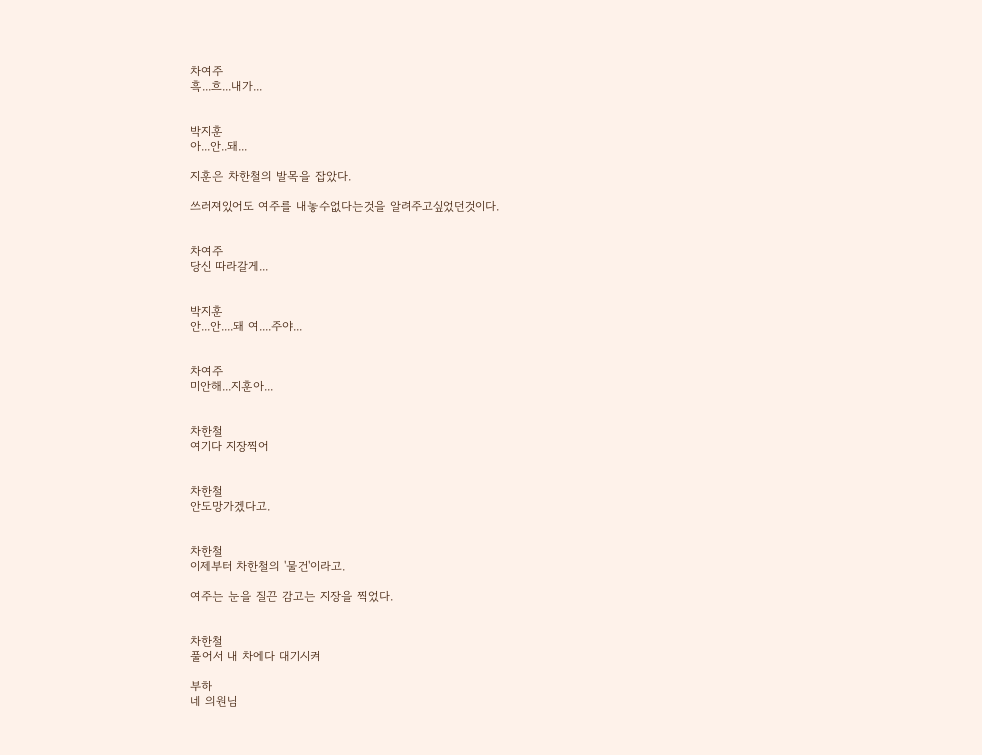차여주
흑...흐...내가...


박지훈
아...안..돼...

지훈은 차한철의 발목을 잡았다.

쓰러져있어도 여주를 내놓수없다는것을 알려주고싶었던것이다.


차여주
당신 따라갈게...


박지훈
안...안....돼 여....주야...


차여주
미안해...지훈아...


차한철
여기다 지장찍어


차한철
안도망가겠다고.


차한철
이제부터 차한철의 '물건'이라고.

여주는 눈을 질끈 감고는 지장을 찍었다.


차한철
풀어서 내 차에다 대기시켜

부하
네 의원님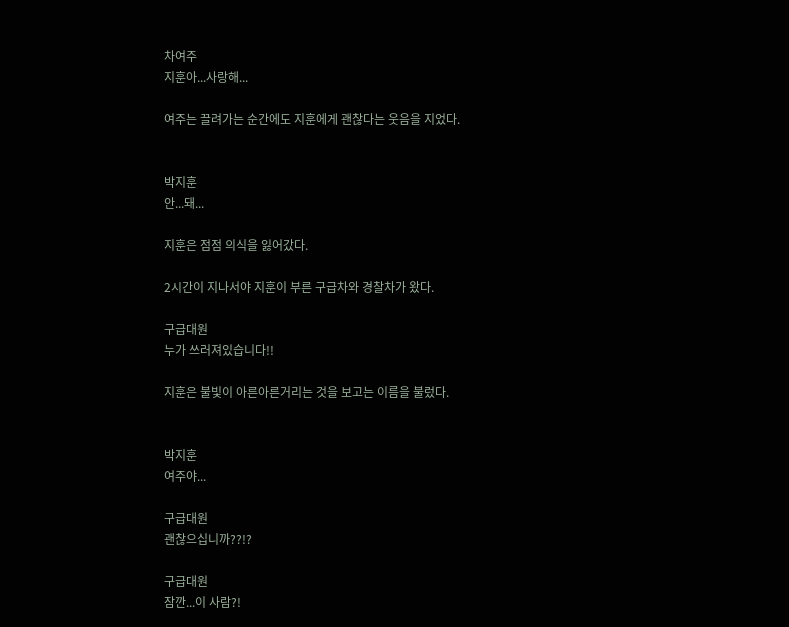차여주
지훈아...사랑해...

여주는 끌려가는 순간에도 지훈에게 괜찮다는 웃음을 지었다.


박지훈
안...돼...

지훈은 점점 의식을 잃어갔다.

2시간이 지나서야 지훈이 부른 구급차와 경찰차가 왔다.

구급대원
누가 쓰러져있습니다!!

지훈은 불빛이 아른아른거리는 것을 보고는 이름을 불렀다.


박지훈
여주야...

구급대원
괜찮으십니까??!?

구급대원
잠깐...이 사람?!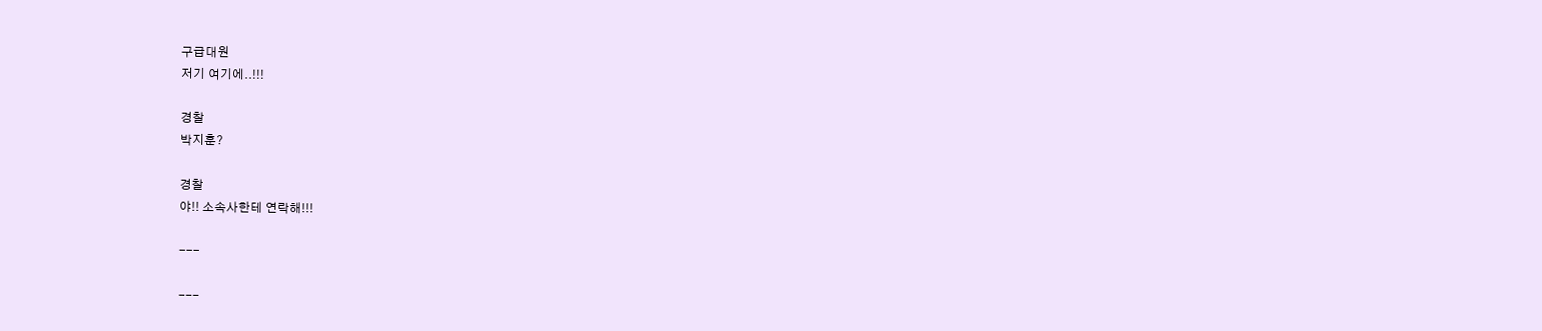구급대원
저기 여기에..!!!

경찰
박지훈?

경찰
야!! 소속사한테 연락해!!!

---

---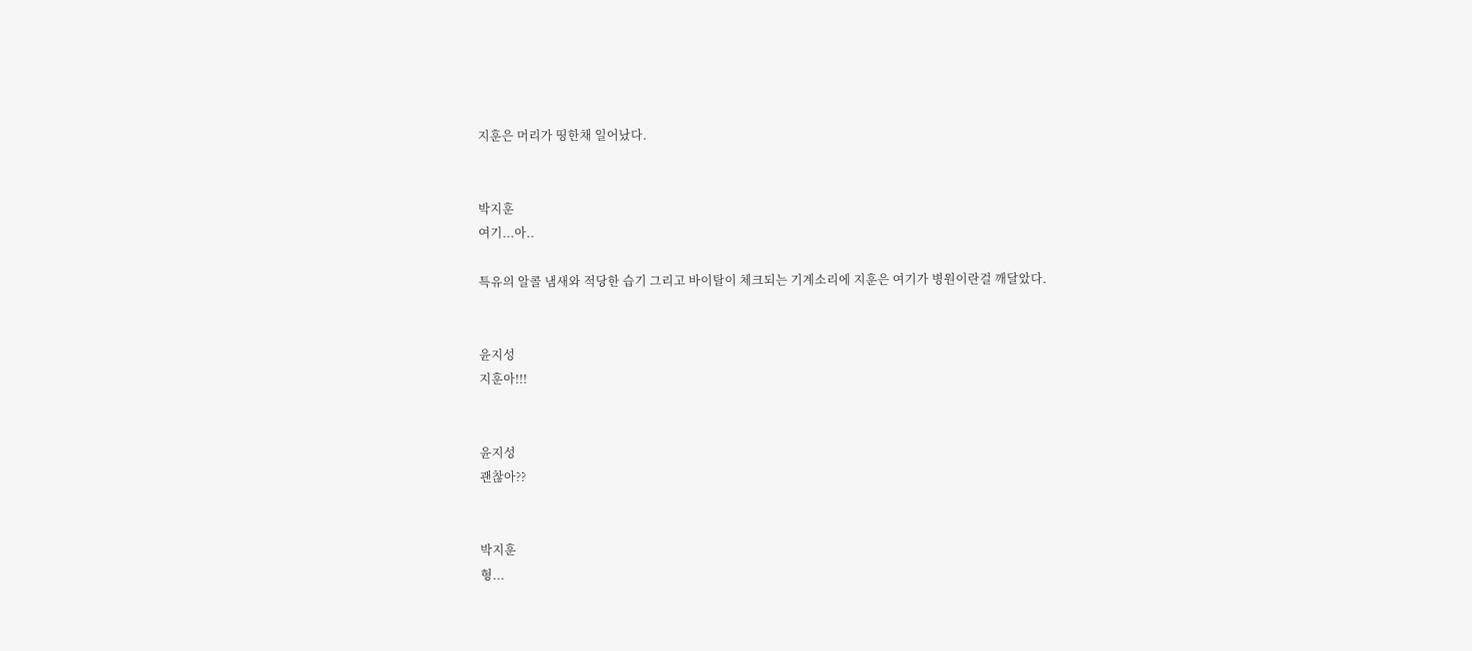지훈은 머리가 띵한채 일어났다.


박지훈
여기...아..

특유의 알콜 냄새와 적당한 습기 그리고 바이탈이 체크되는 기계소리에 지훈은 여기가 병원이란걸 깨달았다.


윤지성
지훈아!!!


윤지성
괜찮아??


박지훈
형...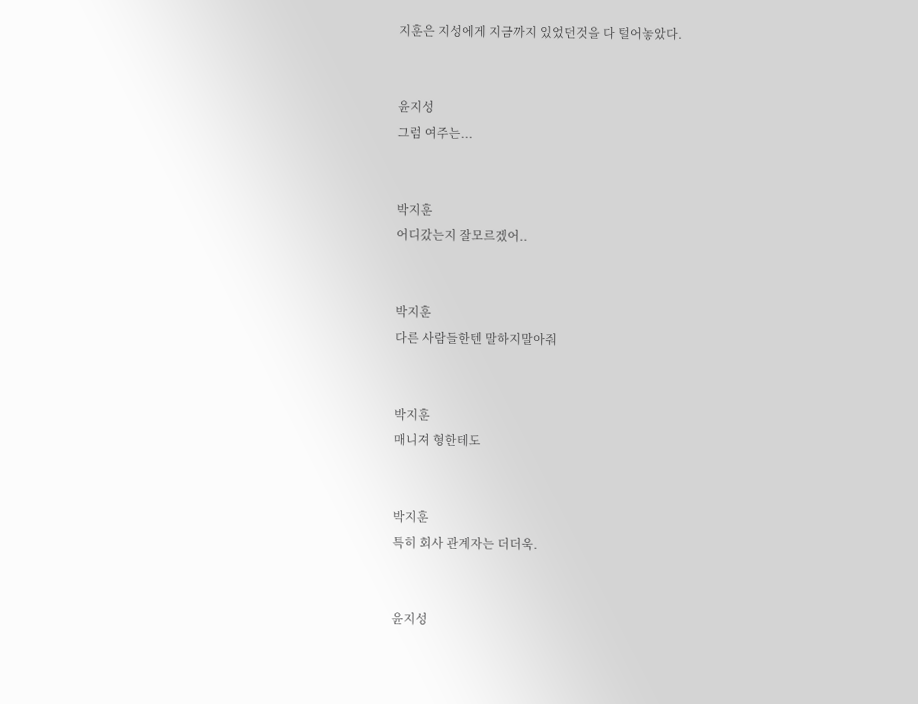지훈은 지성에게 지금까지 있었던것을 다 털어놓았다.


윤지성
그럼 여주는...


박지훈
어디갔는지 잘모르겠어..


박지훈
다른 사람들한텐 말하지말아줘


박지훈
매니져 형한테도


박지훈
특히 회사 관계자는 더더욱.


윤지성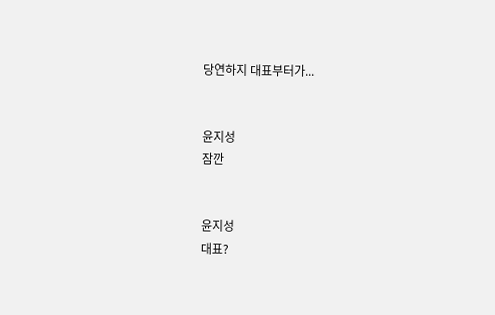당연하지 대표부터가...


윤지성
잠깐


윤지성
대표?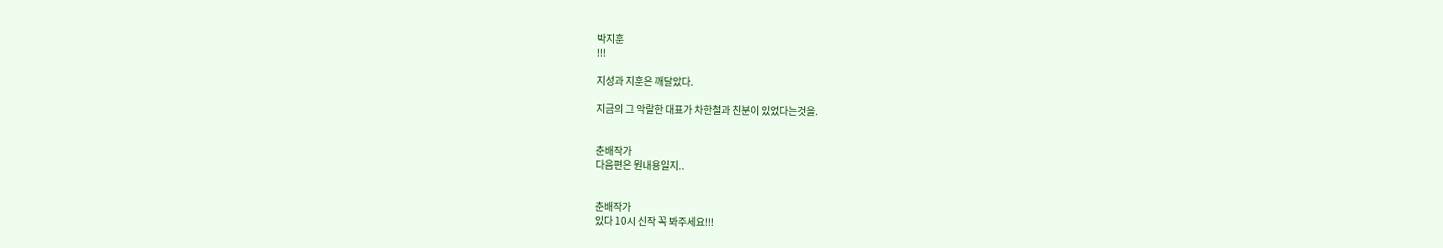박지훈
!!!

지성과 지훈은 깨달았다.

지금의 그 악랄한 대표가 차한철과 친분이 있었다는것을.


춘배작가
다음편은 뭔내용일지..


춘배작가
있다 10시 신작 꼭 봐주세요!!!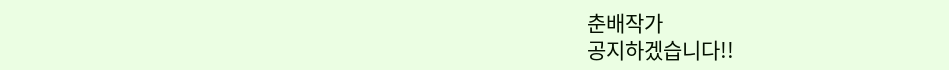춘배작가
공지하겠습니다!!